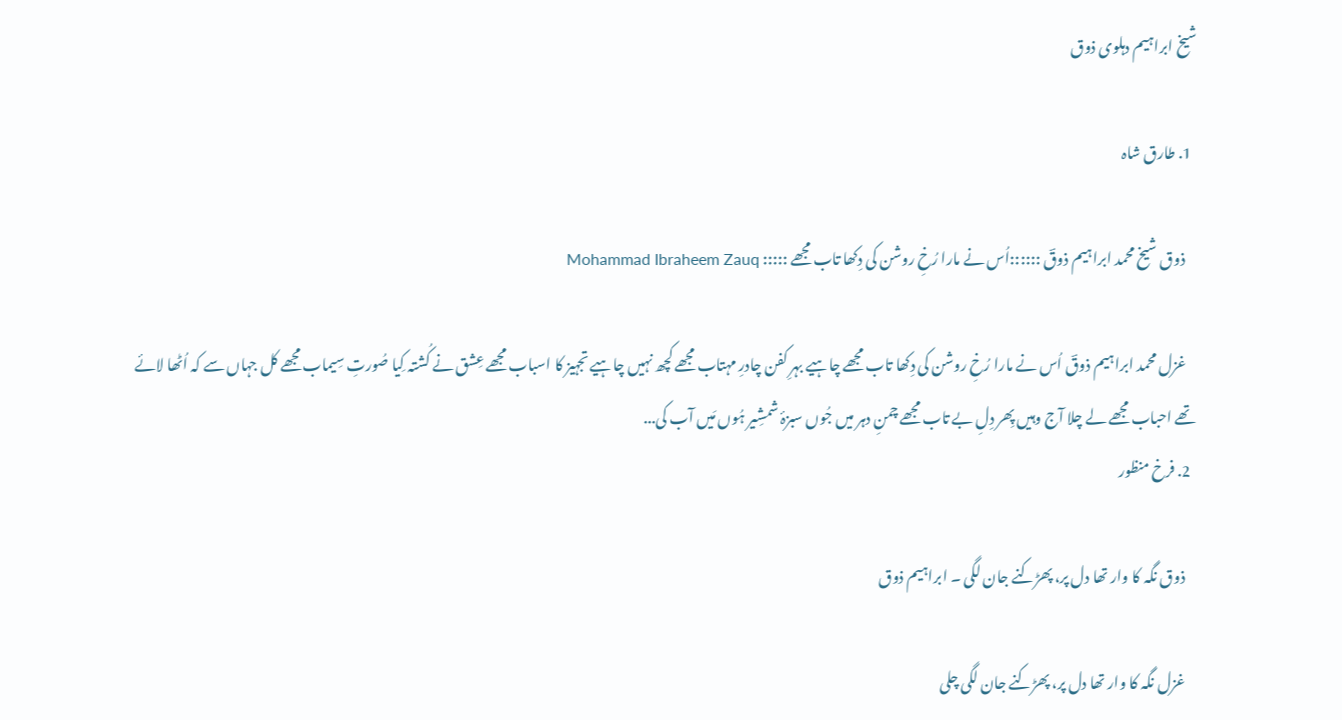شیخ ابراہیم دہلوی ذوق

  1. طارق شاہ

    ذوق شیخ محمد ابراہیم ذوقؔ ::::::اُس نے مارا رُخِ روشن کی دِکھا تاب مجھے ::::: Mohammad Ibraheem Zauq

    غزل محمد ابراہیم ذوقؔ اُس نے مارا رُخِ روشن کی دِکھا تاب مجھے چاہیے بہرِ کفن چادرِ مہتاب مجھے کچھ نہیں چاہیے تجہیز کا اسباب مجھے عِشق نے کُشتہ کِیا صُورتِ سِیماب مجھے کل جہاں سے کہ اُٹھا لائے تھے احباب مجھے لے چلا آج وہیں پِھر دِلِ بے تاب مجھے چمنِ دہر میں جُوں سبزۂ شمشِیر ہُوں مَیں آب کی...
  2. فرخ منظور

    ذوق نگہ کا وار تھا دل پر، پھڑکنے جان لگی ۔ ابراہیم ذوق

    غزل نگہ کا وار تھا دل پر، پھڑکنے جان لگی چلی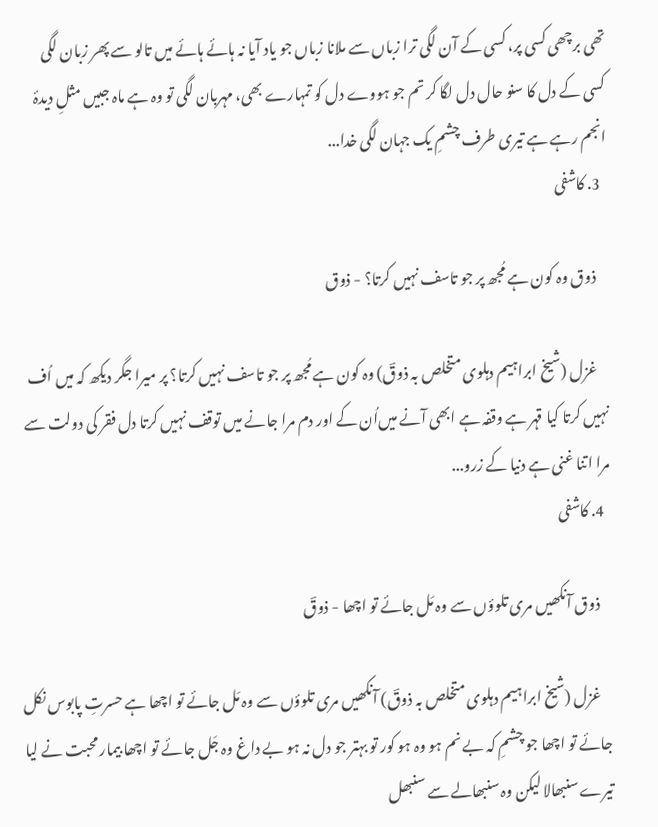تھی برچھی کسی پر، کسی کے آن لگی ترا زباں سے ملانا زباں جو یاد آیا نہ ہائے ہائے میں تالو سے پھر زبان لگی کسی کے دل کا سنو حال دل لگا کر تم جو ہووے دل کو تمہارے بھی، مہربان لگی تو وہ ہے ماہ جبیں مثلِ دیدۂ انجم رہے ہے تیری طرف چشمِ یک جہان لگی خدا...
  3. کاشفی

    ذوق وہ کون ہے مُجھ پر جو تاسف نہیں‌ کرتا؟ - ذوق

    غزل (شیخ ابراہیم دہلوی متخلص بہ ذوقؔ) وہ کون ہے مُجھ پر جو تاسف نہیں‌ کرتا؟ پر میرا جگر دیکھ کہ میں‌ اُف نہیں‌ کرتا کیا قہر ہے وقفہ ہے ابھی آنے میں‌اُن کے اور دم مرا جانے میں توقف نہیں‌ کرتا دل فقر کی دولت سے مرا اتنا غنی ہے دنیا کے زرو...
  4. کاشفی

    ذوق آنکھیں مری تلوؤں سے وہ مَل جائے تو اچھا - ذوقؔ

    غزل (شیخ ابراہیم دہلوی متخلص بہ ذوقؔ) آنکھیں مری تلوؤں سے وہ مَل جائے تو اچھا ہے حسرتِ پابوس نکل جائے تو اچھا جو چشمِ کہ بے نم ہو وہ ہو کور تو بہتر جو دل نہ ہو بے داغ وہ جَل جائے تو اچھا بیمار محبت نے لیا تیرے سنبھالا لیکن وہ سنبھالے سے سنبھل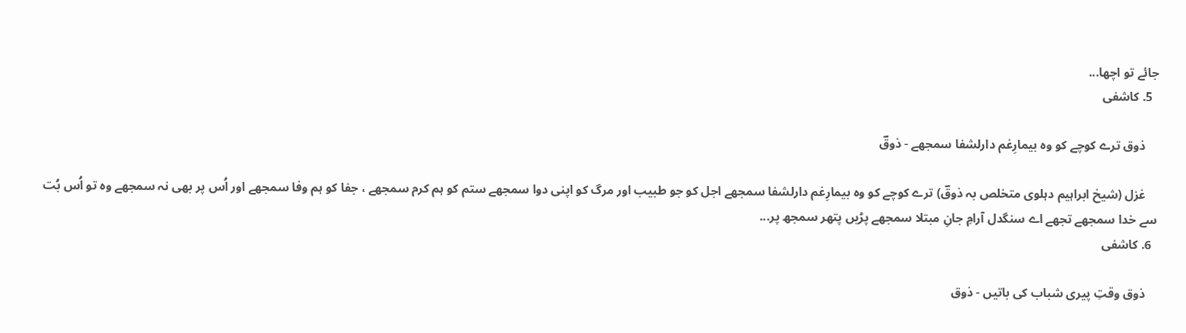جائے تو اچھا...
  5. کاشفی

    ذوق ترے کوچے کو وہ بیمارِغم دارلشفا سمجھے - ذوقؔ

    غزل (شیخ ابراہیم دہلوی متخلص بہ ذوقؔ) ترے کوچے کو وہ بیمارِغم دارلشفا سمجھے اجل کو جو طبیب اور مرگ کو اپنی دوا سمجھے ستم کو ہم کرم سمجھے ، جفا کو ہم وفا سمجھے اور اُس پر بھی نہ سمجھے وہ تو اُس بُت سے خدا سمجھے تجھے اے سنگدل آرامِ جانِ مبتلا سمجھے پڑیں پتھر سمجھ پر...
  6. کاشفی

    ذوق وقتِ پیری شباب کی باتیں - ذوق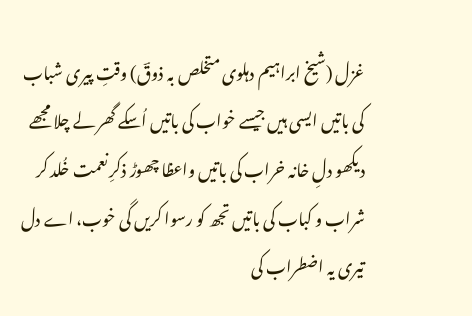غزل (شیخ ابراہیم دہلوی متخلص بہ ذوقؔ) وقتِ پیری شباب کی باتیں ایسی ہیں جیسے خواب کی باتیں اُسکے گھر لے چلا مجھے دیکھو دلِ خانہ خراب کی باتیں واعظا چھوڑ ذکرِ نعمت خُلد کر شراب و کباب کی باتیں تجھ کو رسوا کریں گی خوب، اے دل تیری یہ اضطراب کی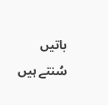باتیں سُنتے ہیں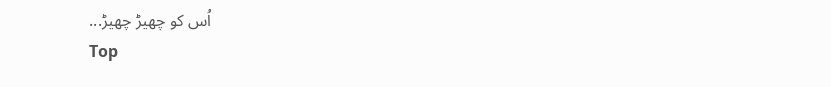اُس کو چھیڑ چھیڑ...
Top